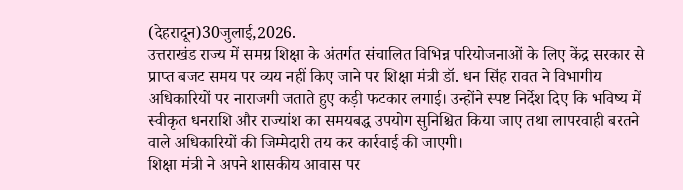(देहरादून)30जुलाई,2026.
उत्तराखंड राज्य में समग्र शिक्षा के अंतर्गत संचालित विभिन्न परियोजनाओं के लिए केंद्र सरकार से प्राप्त बजट समय पर व्यय नहीं किए जाने पर शिक्षा मंत्री डॉ. धन सिंह रावत ने विभागीय अधिकारियों पर नाराजगी जताते हुए कड़ी फटकार लगाई। उन्होंने स्पष्ट निर्देश दिए कि भविष्य में स्वीकृत धनराशि और राज्यांश का समयबद्ध उपयोग सुनिश्चित किया जाए तथा लापरवाही बरतने वाले अधिकारियों की जिम्मेदारी तय कर कार्रवाई की जाएगी।
शिक्षा मंत्री ने अपने शासकीय आवास पर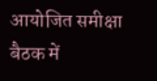आयोजित समीक्षा बैठक में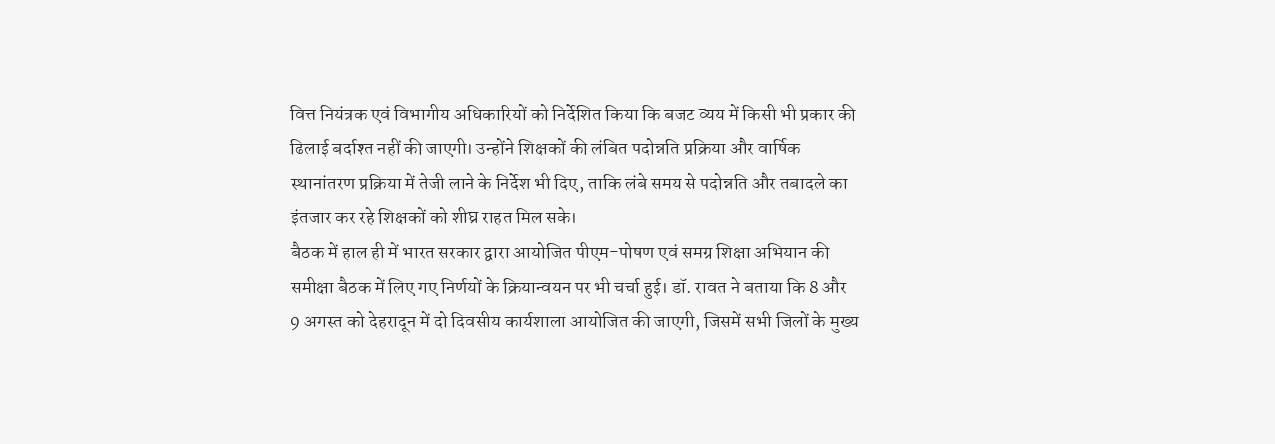वित्त नियंत्रक एवं विभागीय अधिकारियों को निर्देशित किया कि बजट व्यय में किसी भी प्रकार की ढिलाई बर्दाश्त नहीं की जाएगी। उन्होंने शिक्षकों की लंबित पदोन्नति प्रक्रिया और वार्षिक स्थानांतरण प्रक्रिया में तेजी लाने के निर्देश भी दिए, ताकि लंबे समय से पदोन्नति और तबादले का इंतजार कर रहे शिक्षकों को शीघ्र राहत मिल सके।
बैठक में हाल ही में भारत सरकार द्वारा आयोजित पीएम-पोषण एवं समग्र शिक्षा अभियान की समीक्षा बैठक में लिए गए निर्णयों के क्रियान्वयन पर भी चर्चा हुई। डॉ. रावत ने बताया कि 8 और 9 अगस्त को देहरादून में दो दिवसीय कार्यशाला आयोजित की जाएगी, जिसमें सभी जिलों के मुख्य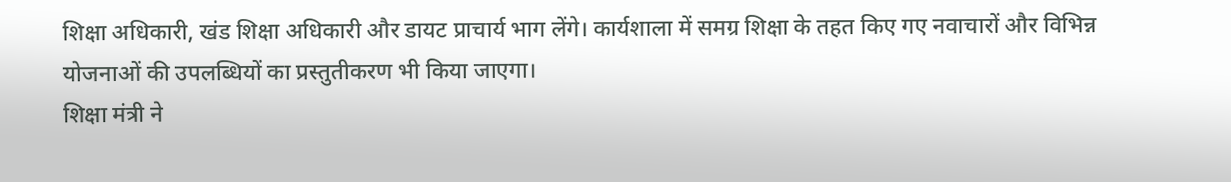शिक्षा अधिकारी, खंड शिक्षा अधिकारी और डायट प्राचार्य भाग लेंगे। कार्यशाला में समग्र शिक्षा के तहत किए गए नवाचारों और विभिन्न योजनाओं की उपलब्धियों का प्रस्तुतीकरण भी किया जाएगा।
शिक्षा मंत्री ने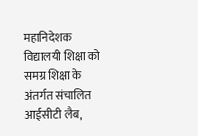महानिदेशक विद्यालयी शिक्षा को समग्र शिक्षा के अंतर्गत संचालित आईसीटी लैब,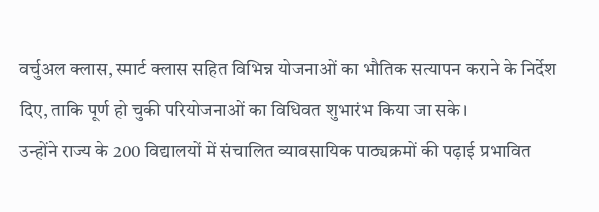वर्चुअल क्लास, स्मार्ट क्लास सहित विभिन्न योजनाओं का भौतिक सत्यापन कराने के निर्देश दिए, ताकि पूर्ण हो चुकी परियोजनाओं का विधिवत शुभारंभ किया जा सके।
उन्होंने राज्य के 200 विद्यालयों में संचालित व्यावसायिक पाठ्यक्रमों की पढ़ाई प्रभावित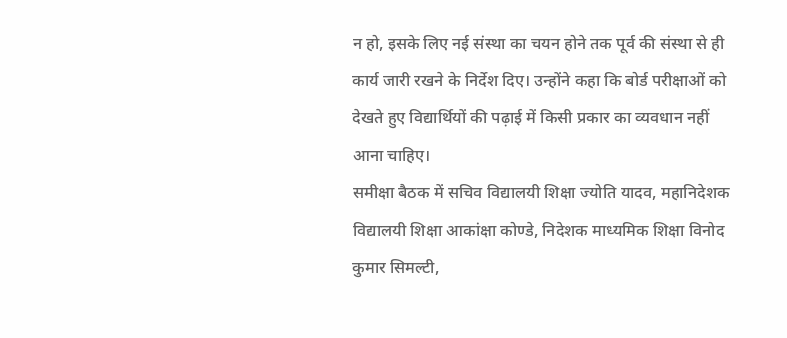न हो, इसके लिए नई संस्था का चयन होने तक पूर्व की संस्था से ही कार्य जारी रखने के निर्देश दिए। उन्होंने कहा कि बोर्ड परीक्षाओं को देखते हुए विद्यार्थियों की पढ़ाई में किसी प्रकार का व्यवधान नहीं आना चाहिए।
समीक्षा बैठक में सचिव विद्यालयी शिक्षा ज्योति यादव, महानिदेशक विद्यालयी शिक्षा आकांक्षा कोण्डे, निदेशक माध्यमिक शिक्षा विनोद कुमार सिमल्टी,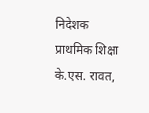निदेशक प्राथमिक शिक्षा के.एस. रावत,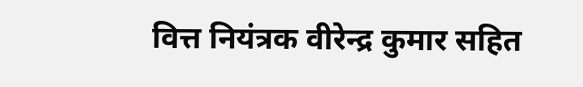वित्त नियंत्रक वीरेन्द्र कुमार सहित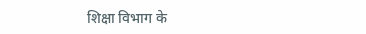शिक्षा विभाग के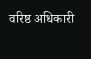वरिष्ठ अधिकारी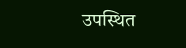उपस्थित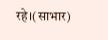रहे।(साभार)